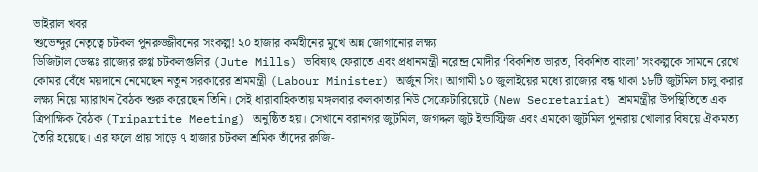ভাইরাল খবর
শুভেন্দুর নেতৃত্বে চটকল পুনরুজ্জীবনের সংকল্প! ২০ হাজার কর্মহীনের মুখে অন্ন জোগানোর লক্ষ্য
ডিজিটাল ডেস্কঃ রাজ্যের রুগ্ণ চটকলগুলির (Jute Mills) ভবিষ্যৎ ফেরাতে এবং প্রধানমন্ত্রী নরেন্দ্র মোদীর ‘বিকশিত ভারত, বিকশিত বাংলা’ সংকল্পকে সামনে রেখে কোমর বেঁধে ময়দানে নেমেছেন নতুন সরকারের শ্রমমন্ত্রী (Labour Minister) অর্জুন সিং। আগামী ১০ জুলাইয়ের মধ্যে রাজ্যের বন্ধ থাকা ১৮টি জুটমিল চালু করার লক্ষ্য নিয়ে ম্যারাথন বৈঠক শুরু করেছেন তিনি। সেই ধারাবাহিকতায় মঙ্গলবার কলকাতার নিউ সেক্রেটারিয়েটে (New Secretariat) শ্রমমন্ত্রীর উপস্থিতিতে এক ত্রিপাক্ষিক বৈঠক (Tripartite Meeting) অনুষ্ঠিত হয়। সেখানে বরানগর জুটমিল, জগদ্দল জুট ইন্ডাস্ট্রিজ এবং এমকো জুটমিল পুনরায় খোলার বিষয়ে ঐকমত্য তৈরি হয়েছে। এর ফলে প্রায় সাড়ে ৭ হাজার চটকল শ্রমিক তাঁদের রুজি-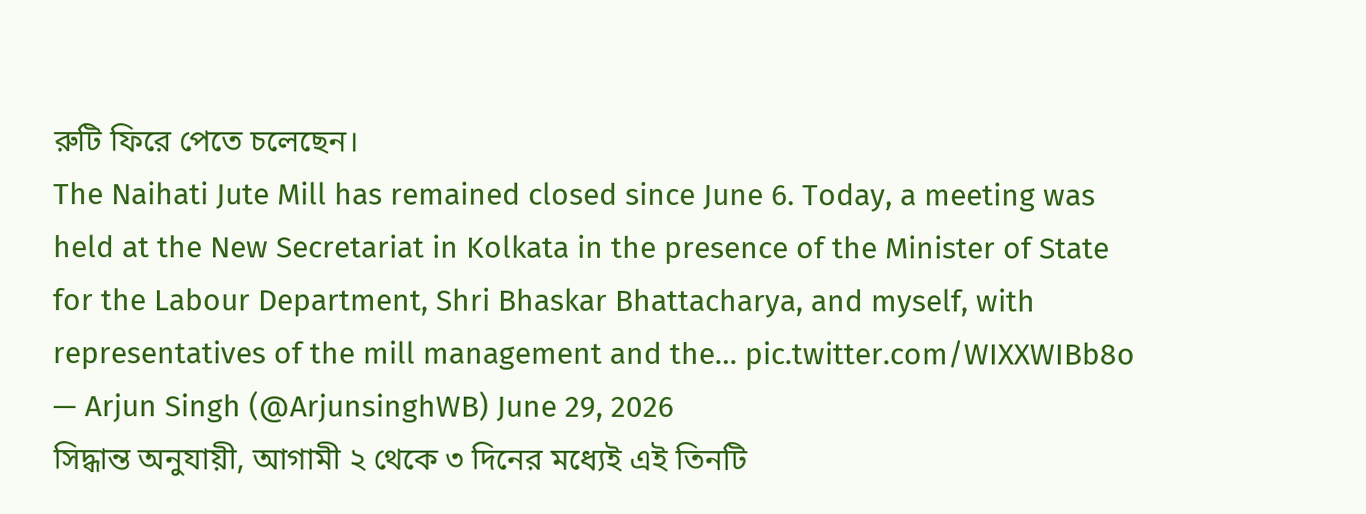রুটি ফিরে পেতে চলেছেন।
The Naihati Jute Mill has remained closed since June 6. Today, a meeting was held at the New Secretariat in Kolkata in the presence of the Minister of State for the Labour Department, Shri Bhaskar Bhattacharya, and myself, with representatives of the mill management and the… pic.twitter.com/WIXXWIBb8o
— Arjun Singh (@ArjunsinghWB) June 29, 2026
সিদ্ধান্ত অনুযায়ী, আগামী ২ থেকে ৩ দিনের মধ্যেই এই তিনটি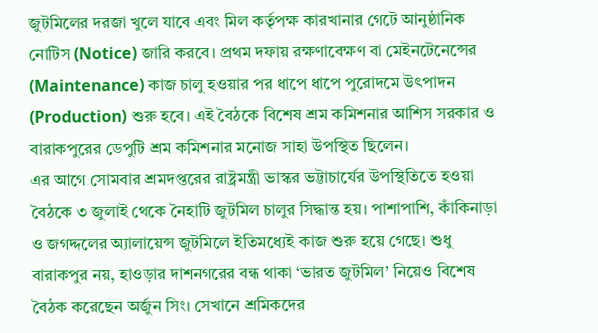জুটমিলের দরজা খুলে যাবে এবং মিল কর্তৃপক্ষ কারখানার গেটে আনুষ্ঠানিক নোটিস (Notice) জারি করবে। প্রথম দফায় রক্ষণাবেক্ষণ বা মেইনটেনেন্সের (Maintenance) কাজ চালু হওয়ার পর ধাপে ধাপে পুরোদমে উৎপাদন (Production) শুরু হবে। এই বৈঠকে বিশেষ শ্রম কমিশনার আশিস সরকার ও বারাকপুরের ডেপুটি শ্রম কমিশনার মনোজ সাহা উপস্থিত ছিলেন।
এর আগে সোমবার শ্রমদপ্তরের রাষ্ট্রমন্ত্রী ভাস্কর ভট্টাচার্যের উপস্থিতিতে হওয়া বৈঠকে ৩ জুলাই থেকে নৈহাটি জুটমিল চালুর সিদ্ধান্ত হয়। পাশাপাশি, কাঁকিনাড়া ও জগদ্দলের অ্যালায়েন্স জুটমিলে ইতিমধ্যেই কাজ শুরু হয়ে গেছে। শুধু বারাকপুর নয়, হাওড়ার দাশনগরের বন্ধ থাকা ‘ভারত জুটমিল’ নিয়েও বিশেষ বৈঠক করেছেন অর্জুন সিং। সেখানে শ্রমিকদের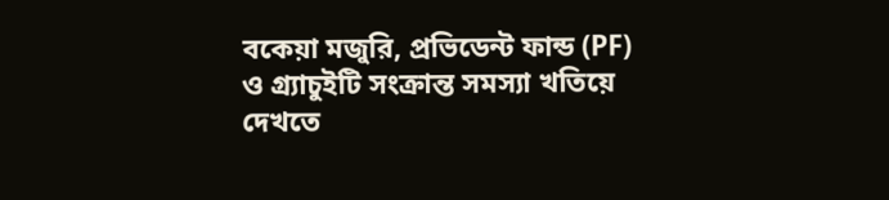বকেয়া মজুরি, প্রভিডেন্ট ফান্ড (PF) ও গ্র্যাচুইটি সংক্রান্ত সমস্যা খতিয়ে দেখতে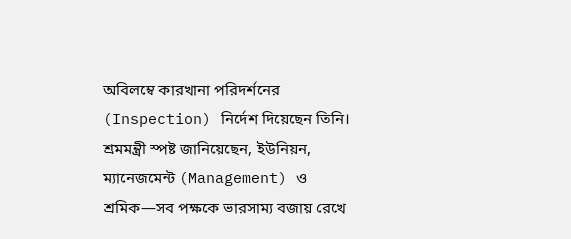অবিলম্বে কারখানা পরিদর্শনের (Inspection) নির্দেশ দিয়েছেন তিনি। শ্রমমন্ত্রী স্পষ্ট জানিয়েছেন, ইউনিয়ন, ম্যানেজমেন্ট (Management) ও শ্রমিক—সব পক্ষকে ভারসাম্য বজায় রেখে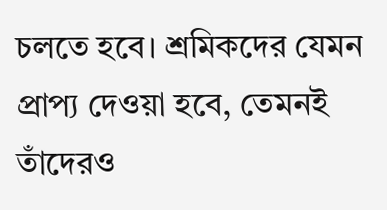চলতে হবে। শ্রমিকদের যেমন প্রাপ্য দেওয়া হবে, তেমনই তাঁদেরও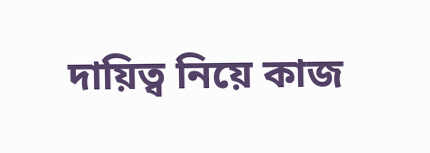দায়িত্ব নিয়ে কাজ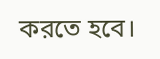করতে হবে।